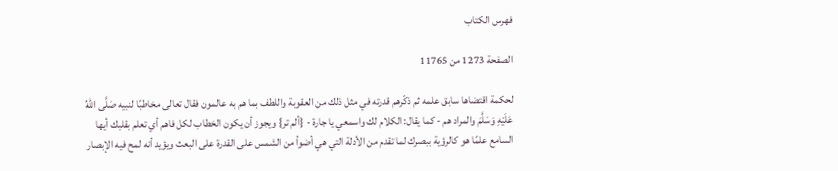فهرس الكتاب

الصفحة 1273 من 11765

لحكمة اقتضاها سابق علمه ثم ذكّرهم قدرته في مثل ذلك من العقوبة واللطف بما هم به عالمون فقال تعالى مخاطبًا لنبيه صَلَّى اللهُ عَلَيْهِ وَسَلَّمَ والمراد هم - كما يقال: الكلام لك واسمعي يا جارة - {ألم تر} ويجوز أن يكون الخطاب لكل فاهم أي تعلم بقلبك أيها السامع علمًا هو كالرؤية ببصرك لما تقدم من الأدلة التي هي أضوأ من الشمس على القدرة على البعث ويؤيد أنه لمح فيه الإبصار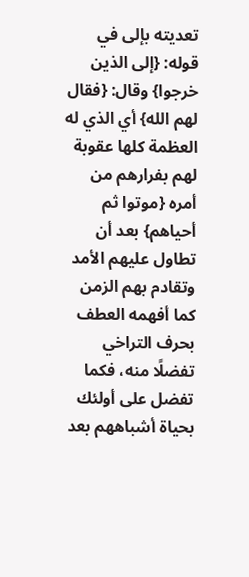تعديته بإلى في قوله: {إلى الذين خرجوا} وقال: {فقال لهم الله} أي الذي له العظمة كلها عقوبة لهم بفرارهم من أمره {موتوا ثم أحياهم} بعد أن تطاول عليهم الأمد وتقادم بهم الزمن كما أفهمه العطف بحرف التراخي تفضلًا منه، فكما تفضل على أولئك بحياة أشباههم بعد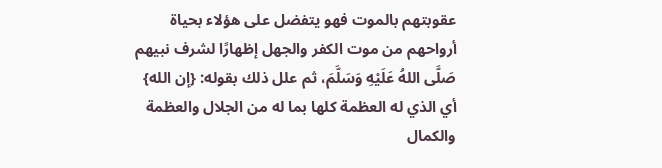عقوبتهم بالموت فهو يتفضل على هؤلاء بحياة أرواحهم من موت الكفر والجهل إظهارًا لشرف نبيهم صَلَّى اللهُ عَلَيْهِ وَسَلَّمَ، ثم علل ذلك بقوله: {إن الله} أي الذي له العظمة كلها بما له من الجلال والعظمة والكمال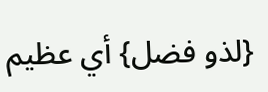{لذو فضل} أي عظيم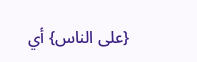{على الناس} أي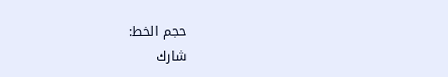حجم الخط:
شارك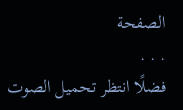الصفحة
. . .
فضلًا انتظر تحميل الصوت